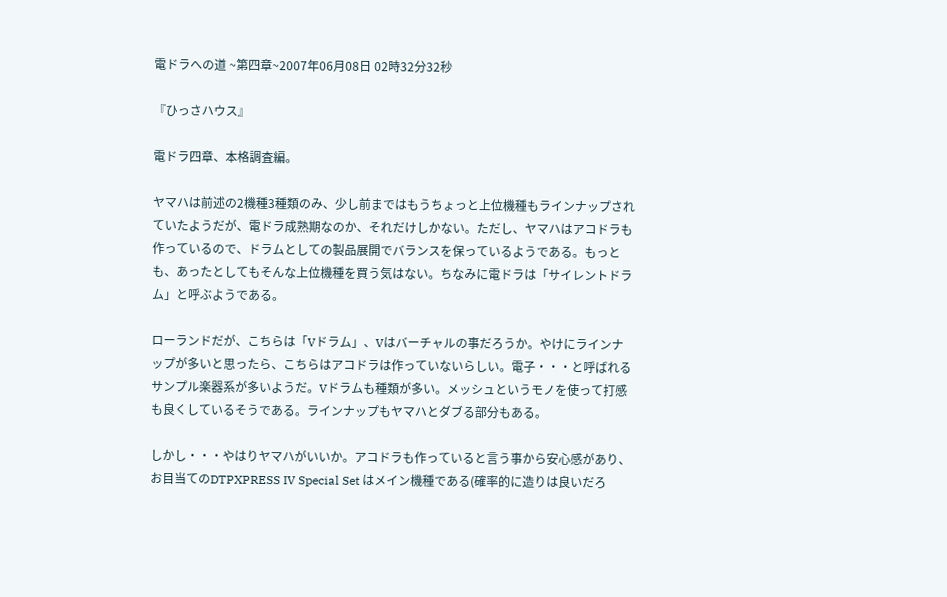電ドラへの道 ~第四章~2007年06月08日 02時32分32秒

『ひっさハウス』

電ドラ四章、本格調査編。

ヤマハは前述の2機種3種類のみ、少し前まではもうちょっと上位機種もラインナップされていたようだが、電ドラ成熟期なのか、それだけしかない。ただし、ヤマハはアコドラも作っているので、ドラムとしての製品展開でバランスを保っているようである。もっとも、あったとしてもそんな上位機種を買う気はない。ちなみに電ドラは「サイレントドラム」と呼ぶようである。

ローランドだが、こちらは「Vドラム」、Vはバーチャルの事だろうか。やけにラインナップが多いと思ったら、こちらはアコドラは作っていないらしい。電子・・・と呼ばれるサンプル楽器系が多いようだ。Vドラムも種類が多い。メッシュというモノを使って打感も良くしているそうである。ラインナップもヤマハとダブる部分もある。

しかし・・・やはりヤマハがいいか。アコドラも作っていると言う事から安心感があり、お目当てのDTPXPRESS IV Special Set はメイン機種である(確率的に造りは良いだろ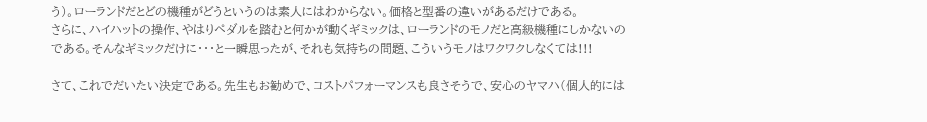う)。ローランドだとどの機種がどうというのは素人にはわからない。価格と型番の違いがあるだけである。
さらに、ハイハットの操作、やはりペダルを踏むと何かが動くギミックは、ローランドのモノだと高級機種にしかないのである。そんなギミックだけに・・・と一瞬思ったが、それも気持ちの問題、こういうモノはワクワクしなくては!!!

さて、これでだいたい決定である。先生もお勧めで、コストパフォーマンスも良さそうで、安心のヤマハ(個人的には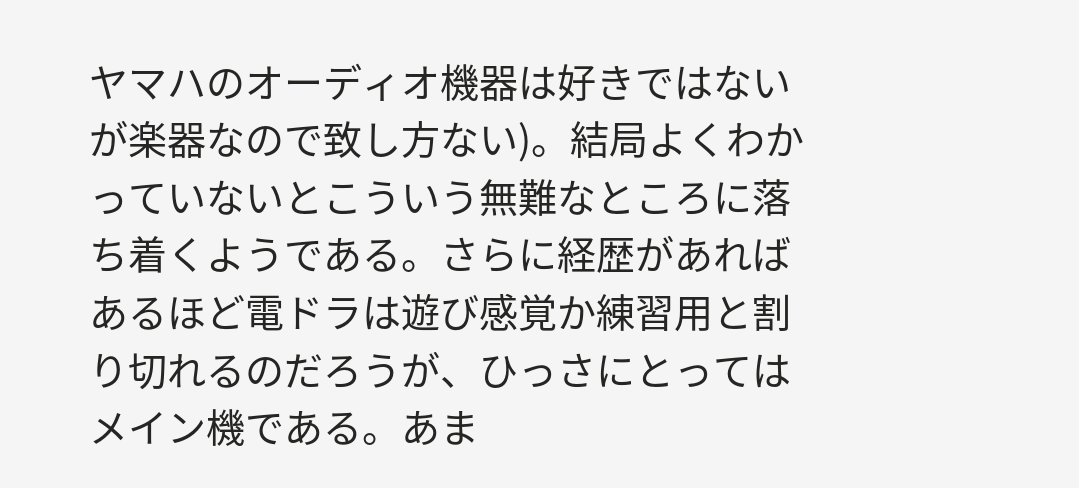ヤマハのオーディオ機器は好きではないが楽器なので致し方ない)。結局よくわかっていないとこういう無難なところに落ち着くようである。さらに経歴があればあるほど電ドラは遊び感覚か練習用と割り切れるのだろうが、ひっさにとってはメイン機である。あま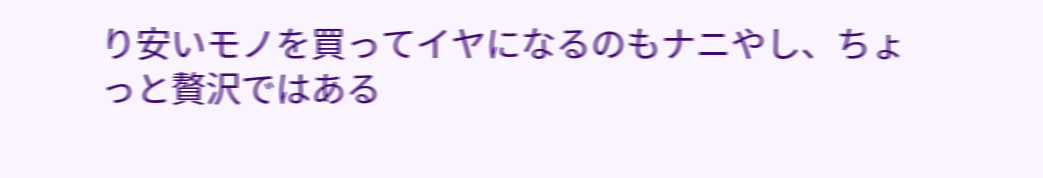り安いモノを買ってイヤになるのもナニやし、ちょっと贅沢ではある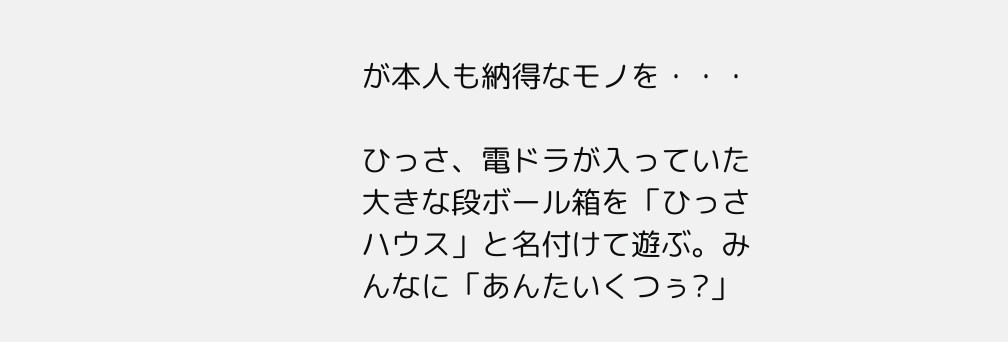が本人も納得なモノを・・・

ひっさ、電ドラが入っていた大きな段ボール箱を「ひっさハウス」と名付けて遊ぶ。みんなに「あんたいくつぅ?」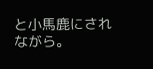と小馬鹿にされながら。